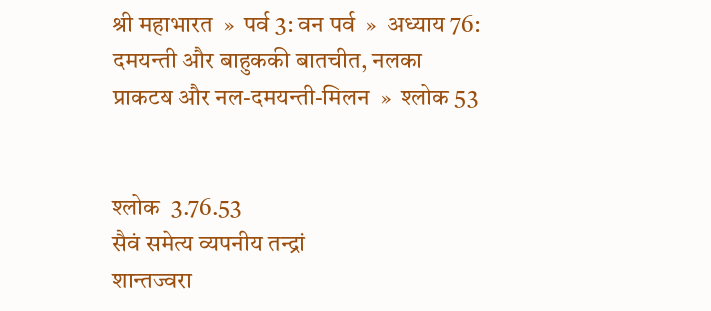श्री महाभारत  »  पर्व 3: वन पर्व  »  अध्याय 76: दमयन्ती और बाहुककी बातचीत, नलका प्राकटॺ और नल-दमयन्ती-मिलन  »  श्लोक 53


श्लोक  3.76.53
सैवं समेत्य व्यपनीय तन्द्रां
शान्तज्वरा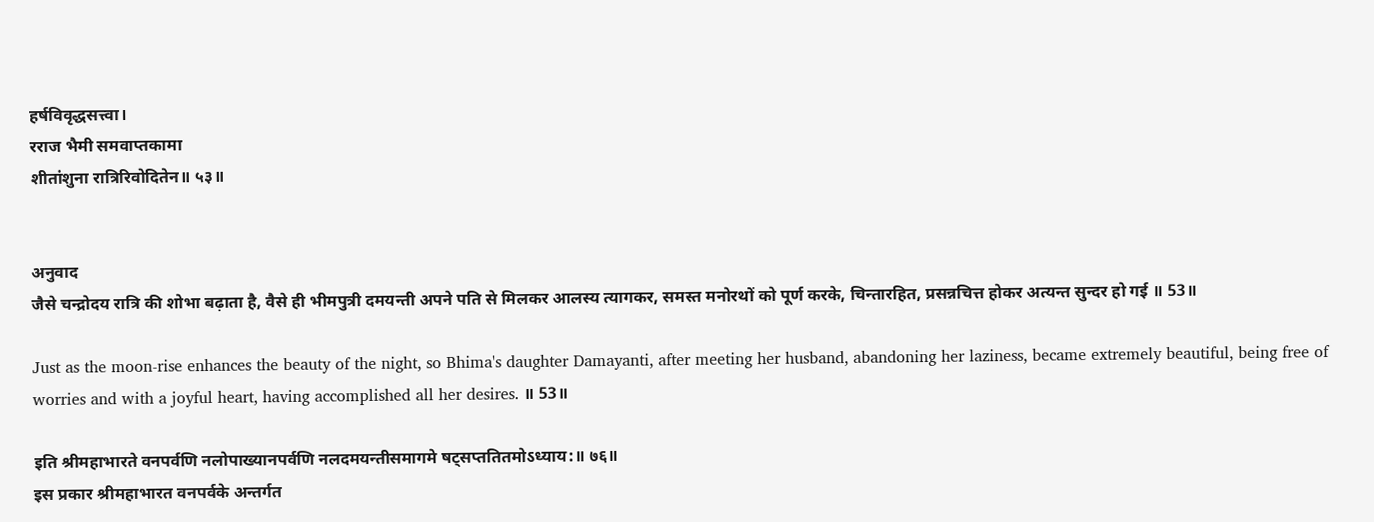हर्षविवृद्धसत्त्वा।
रराज भैमी समवाप्तकामा
शीतांशुना रात्रिरिवोदितेन॥ ५३॥


अनुवाद
जैसे चन्द्रोदय रात्रि की शोभा बढ़ाता है, वैसे ही भीमपुत्री दमयन्ती अपने पति से मिलकर आलस्य त्यागकर, समस्त मनोरथों को पूर्ण करके, चिन्तारहित, प्रसन्नचित्त होकर अत्यन्त सुन्दर हो गई ॥ 53॥

Just as the moon-rise enhances the beauty of the night, so Bhima's daughter Damayanti, after meeting her husband, abandoning her laziness, became extremely beautiful, being free of worries and with a joyful heart, having accomplished all her desires. ॥ 53॥

इति श्रीमहाभारते वनपर्वणि नलोपाख्यानपर्वणि नलदमयन्तीसमागमे षट्सप्ततितमोऽध्याय:॥ ७६॥
इस प्रकार श्रीमहाभारत वनपर्वके अन्तर्गत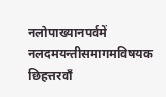नलोपाख्यानपर्वमें नलदमयन्तीसमागमविषयक छिहत्तरवाँ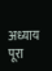अध्याय पूरा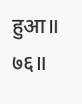हुआ॥ ७६॥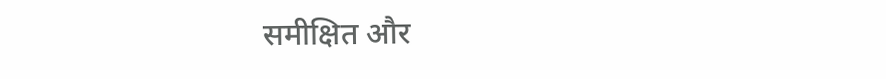समीक्षित और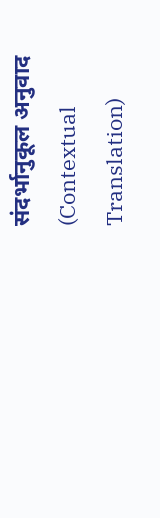संदर्भानुकूल अनुवाद (Contextual Translation)